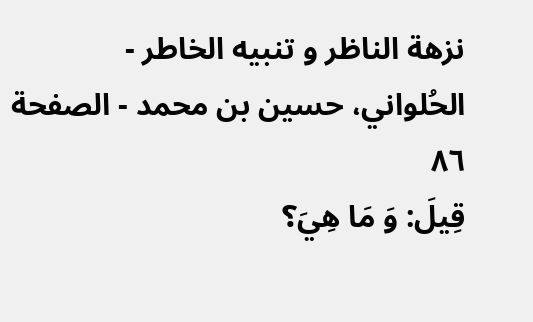نزهة الناظر و تنبيه الخاطر - الحُلواني، حسين بن محمد - الصفحة ٨٦
قِيلَ: وَ مَا هِيَ؟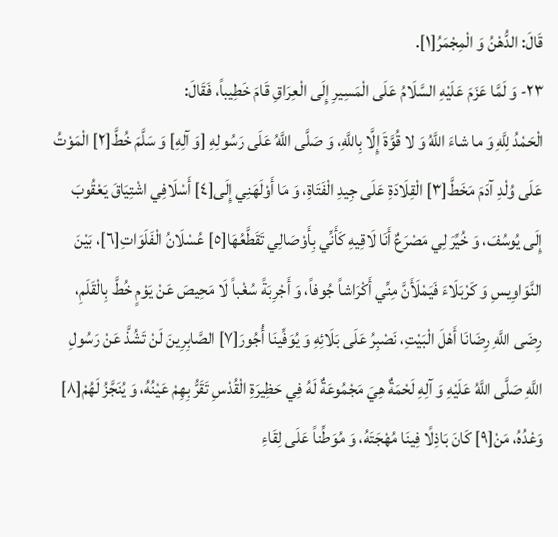قَالَ: الدُّهْنُ وَ الْمِجْمَرُ[١].
٢٣- وَ لَمَّا عَزَمَ عَلَيْهِ السَّلَامُ عَلَى الْمَسِيرِ إِلَى الْعِرَاقِ قَامَ خَطِيباً، فَقَالَ:
الْحَمْدُ لِلَّهِ وَ ما شاءَ اللَّهُ وَ لا قُوَّةَ إِلَّا بِاللَّهِ، وَ صَلَّى اللَّهُ عَلَى رَسُولِهِ [وَ آلِهِ] وَ سَلَّمَ خُطَّ[٢] الْمَوْتُ عَلَى وُلْدِ آدَمَ مَخَطَّ[٣] الْقِلَادَةِ عَلَى جِيدِ الْفَتَاةِ، وَ مَا أَوْلَهَنِي إِلَى[٤] أَسْلَافِي اشْتِيَاقَ يَعْقُوبَ إِلَى يُوسُفَ، وَ خُيِّرَ لِي مَصْرَعٌ أَنَا لَاقِيهِ كَأَنِّي بِأَوْصَالِي تَقَطَّعُهَا[٥] عُسْلَانُ الْفَلَوَاتِ[٦]، بَيْنَ النَّوَاوِيسِ وَ كَرْبَلَاءَ فَيَمْلَأَنَّ مِنِّي أَكْرَاشاً جُوفاً، وَ أَجْرِبَةً سُغْباً لَا مَحِيصَ عَنْ يَوْمٍ خُطَّ بِالْقَلَمِ، رِضَى اللَّهِ رِضَانَا أَهْلَ الْبَيْتِ، نَصْبِرُ عَلَى بَلَائِهِ وَ يُوَفِّينَا أُجُورَ[٧] الصَّابِرِينَ لَنْ تَشُذَّ عَنْ رَسُولِ اللَّهِ صَلَّى اللَّهُ عَلَيْهِ وَ آلِهِ لَحْمَةٌ هِيَ مَجْمُوعَةٌ لَهُ فِي حَظِيرَةِ الْقُدْسِ تَقَرُّ بِهِمْ عَيْنُهُ، وَ يُنَجَّزُ لَهُمْ[٨] وَعْدُهُ، مَنْ[٩] كَانَ بَاذِلًا فِينَا مُهْجَتَهُ، وَ مُوَطِّناً عَلَى لِقَاءِ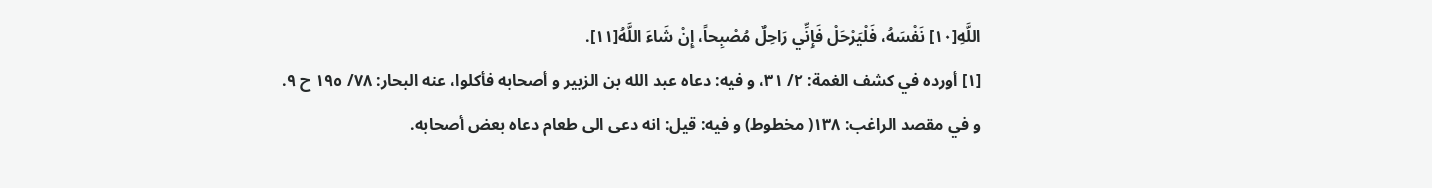اللَّهِ[١٠] نَفْسَهُ، فَلْيَرْحَلْ فَإِنِّي رَاحِلٌ مُصْبِحاً، إِنْ شَاءَ اللَّهُ[١١].
[١] أورده في كشف الغمة: ٢/ ٣١، و فيه: دعاه عبد الله بن الزبير و أصحابه فأكلوا، عنه البحار: ٧٨/ ١٩٥ ح ٩.
و في مقصد الراغب: ١٣٨( مخطوط) و فيه: قيل: انه دعى الى طعام دعاه بعض أصحابه.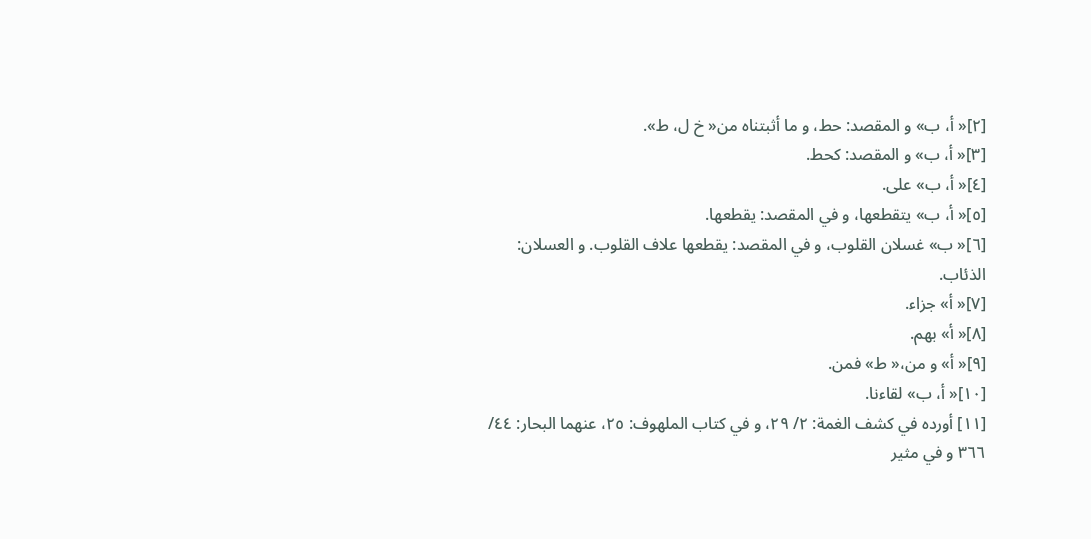[٢]« أ، ب» و المقصد: حط، و ما أثبتناه من« خ ل، ط».
[٣]« أ، ب» و المقصد: كحط.
[٤]« أ، ب» على.
[٥]« أ، ب» يتقطعها، و في المقصد: يقطعها.
[٦]« ب» غسلان القلوب، و في المقصد: يقطعها علاف القلوب. و العسلان: الذئاب.
[٧]« أ» جزاء.
[٨]« أ» بهم.
[٩]« أ» و من،« ط» فمن.
[١٠]« أ، ب» لقاءنا.
[١١] أورده في كشف الغمة: ٢/ ٢٩، و في كتاب الملهوف: ٢٥، عنهما البحار: ٤٤/ ٣٦٦ و في مثير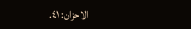الاحزان: ٤١.